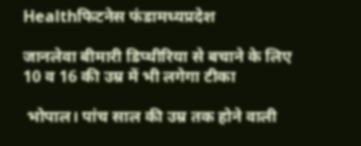Healthफिटनेस फंडामध्यप्रदेश

जानलेवा बीमारी डिप्थीरिया से बचाने के लिए 10 व 16 की उम्र में भी लगेगा टीका

 भोपाल। पांच साल की उम्र तक होने वाली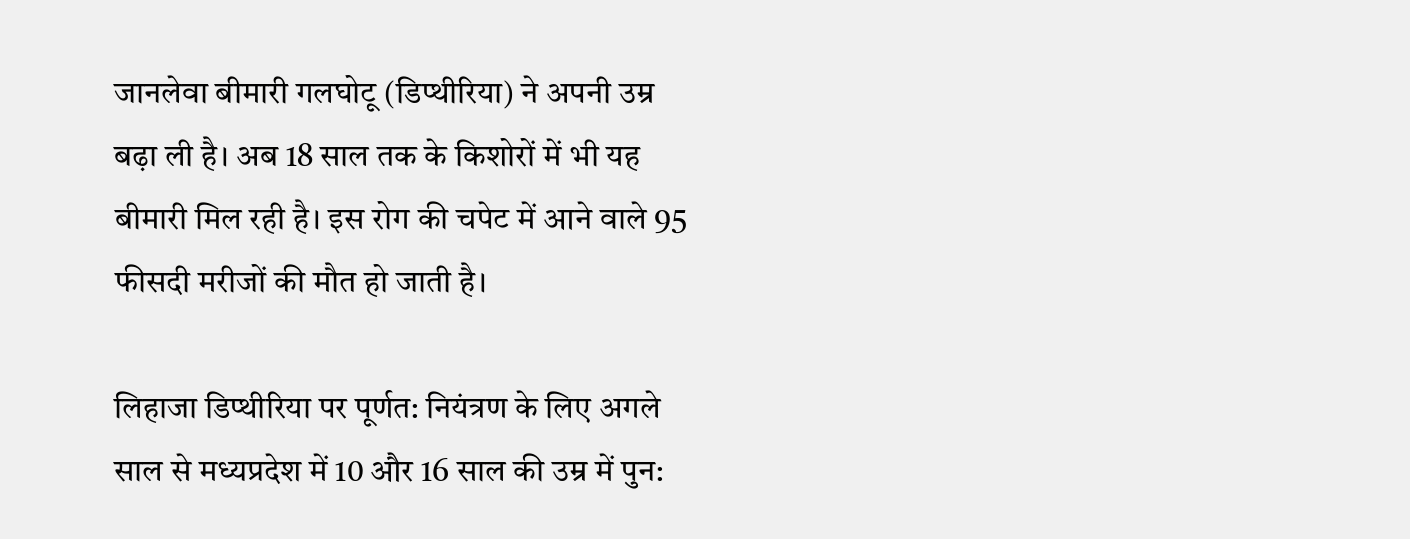जानलेवा बीमारी गलघोटू (डिप्थीरिया) ने अपनी उम्र बढ़ा ली है। अब 18 साल तक के किशोरों में भी यह बीमारी मिल रही है। इस रोग की चपेट में आने वाले 95 फीसदी मरीजों की मौत हो जाती है।

लिहाजा डिप्थीरिया पर पूर्णत: नियंत्रण के लिए अगले साल से मध्यप्रदेश में 10 और 16 साल की उम्र में पुन: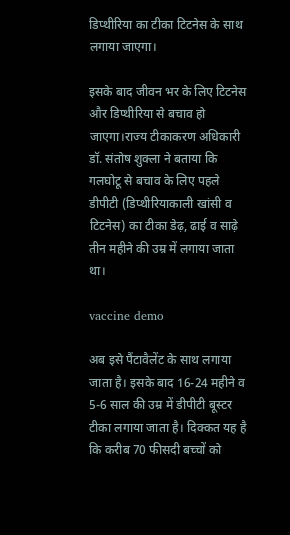डिप्थीरिया का टीका टिटनेस के साथ लगाया जाएगा।

इसके बाद जीवन भर के लिए टिटनेस और डिप्थीरिया से बचाव हो जाएगा।राज्य टीकाकरण अधिकारी डॉ. संतोष शुक्ला ने बताया कि गलघोटू से बचाव के लिए पहले डीपीटी (डिप्थीरियाकाली खांसी व टिटनेस) का टीका डेढ़, ढाई व साढ़े तीन महीने की उम्र में लगाया जाता था।

vaccine demo

अब इसे पैंटावैलेंट के साथ लगाया जाता है। इसके बाद 16-24 महीने व 5-6 साल की उम्र में डीपीटी बूस्टर टीका लगाया जाता है। दिक्कत यह है कि करीब 70 फीसदी बच्चों को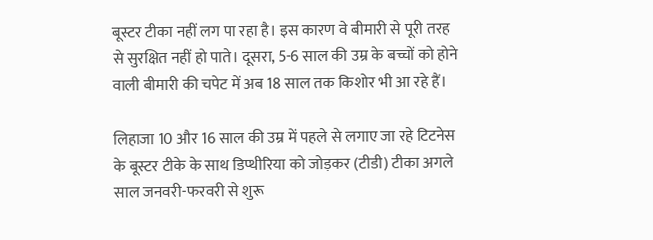बूस्टर टीका नहीं लग पा रहा है। इस कारण वे बीमारी से पूरी तरह से सुरक्षित नहीं हो पाते। दूसरा, 5-6 साल की उम्र के बच्चों को होने वाली बीमारी की चपेट में अब 18 साल तक किशोर भी आ रहे हैं।

लिहाजा 10 और 16 साल की उम्र में पहले से लगाए जा रहे टिटनेस के बूस्टर टीके के साथ डिप्थीरिया को जोड़कर (टीडी) टीका अगले साल जनवरी-फरवरी से शुरू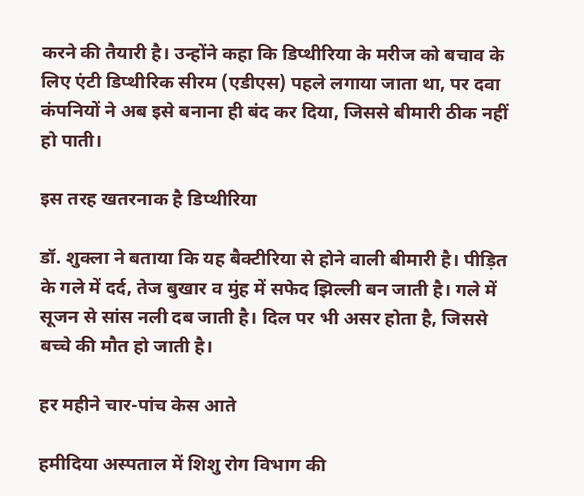करने की तैयारी है। उन्होंने कहा कि डिप्थीरिया के मरीज को बचाव के लिए एंटी डिप्थीरिक सीरम (एडीएस) पहले लगाया जाता था, पर दवा कंपनियों ने अब इसे बनाना ही बंद कर दिया, जिससे बीमारी ठीक नहीं हो पाती।

इस तरह खतरनाक है डिप्थीरिया

डॉ. शुक्ला ने बताया कि यह बैक्टीरिया से होने वाली बीमारी है। पीड़ित के गले में दर्द, तेज बुखार व मुंह में सफेद झिल्ली बन जाती है। गले में सूजन से सांस नली दब जाती है। दिल पर भी असर होता है, जिससे बच्चे की मौत हो जाती है।

हर महीने चार-पांच केस आते

हमीदिया अस्पताल में शिशु रोग विभाग की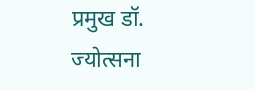प्रमुख डॉ. ज्योत्सना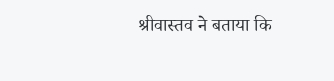श्रीवास्तव ने बताया कि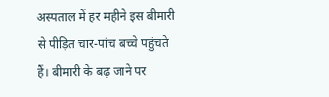अस्पताल में हर महीने इस बीमारी से पीड़ित चार-पांच बच्चे पहुंचते हैं। बीमारी के बढ़ जाने पर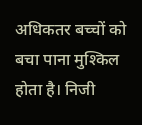अधिकतर बच्चों को बचा पाना मुश्किल होता है। निजी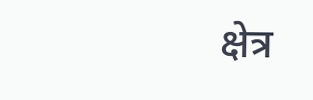क्षेत्र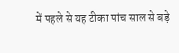में पहले से यह टीका पांच साल से बड़े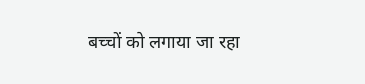बच्चों को लगाया जा रहा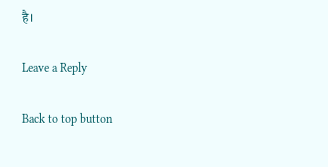है।

Leave a Reply

Back to top button